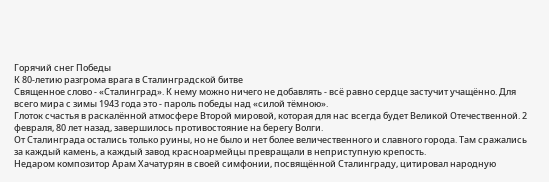Горячий снег Победы
К 80-летию разгрома врага в Сталинградской битве
Священное слово - «Сталинград». К нему можно ничего не добавлять - всё равно сердце застучит учащённо. Для всего мира с зимы 1943 года это - пароль победы над «силой тёмною».
Глоток счастья в раскалённой атмосфере Второй мировой, которая для нас всегда будет Великой Отечественной. 2 февраля, 80 лет назад, завершилось противостояние на берегу Волги.
От Сталинграда остались только руины, но не было и нет более величественного и славного города. Там сражались за каждый камень, а каждый завод красноармейцы превращали в неприступную крепость.
Недаром композитор Арам Хачатурян в своей симфонии, посвящённой Сталинграду, цитировал народную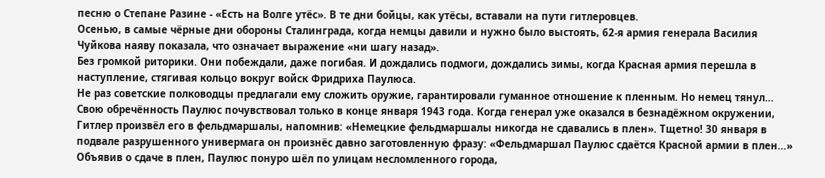песню о Степане Разине - «Есть на Волге утёс». В те дни бойцы, как утёсы, вставали на пути гитлеровцев.
Осенью, в самые чёрные дни обороны Сталинграда, когда немцы давили и нужно было выстоять, 62-я армия генерала Василия Чуйкова наяву показала, что означает выражение «ни шагу назад».
Без громкой риторики. Они побеждали, даже погибая. И дождались подмоги, дождались зимы, когда Красная армия перешла в наступление, стягивая кольцо вокруг войск Фридриха Паулюса.
Не раз советские полководцы предлагали ему сложить оружие, гарантировали гуманное отношение к пленным. Но немец тянул… Свою обречённость Паулюс почувствовал только в конце января 1943 года. Когда генерал уже оказался в безнадёжном окружении,
Гитлер произвёл его в фельдмаршалы, напомнив: «Немецкие фельдмаршалы никогда не сдавались в плен». Тщетно! 30 января в подвале разрушенного универмага он произнёс давно заготовленную фразу: «Фельдмаршал Паулюс сдаётся Красной армии в плен…»
Объявив о сдаче в плен, Паулюс понуро шёл по улицам несломленного города,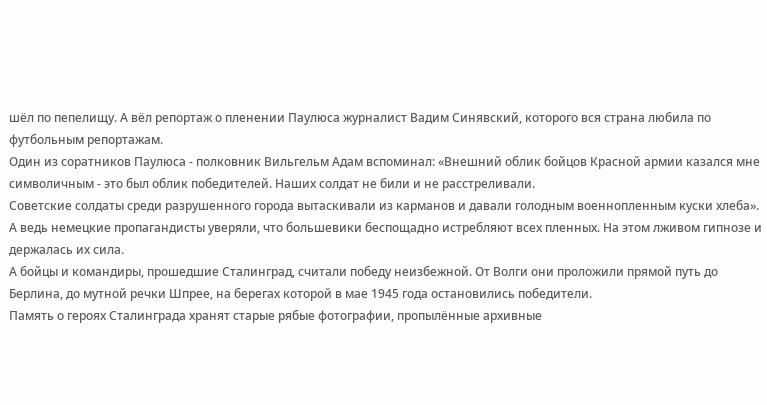шёл по пепелищу. А вёл репортаж о пленении Паулюса журналист Вадим Синявский, которого вся страна любила по футбольным репортажам.
Один из соратников Паулюса - полковник Вильгельм Адам вспоминал: «Внешний облик бойцов Красной армии казался мне символичным - это был облик победителей. Наших солдат не били и не расстреливали.
Советские солдаты среди разрушенного города вытаскивали из карманов и давали голодным военнопленным куски хлеба». А ведь немецкие пропагандисты уверяли, что большевики беспощадно истребляют всех пленных. На этом лживом гипнозе и держалась их сила.
А бойцы и командиры, прошедшие Сталинград, считали победу неизбежной. От Волги они проложили прямой путь до Берлина, до мутной речки Шпрее, на берегах которой в мае 1945 года остановились победители.
Память о героях Сталинграда хранят старые рябые фотографии, пропылённые архивные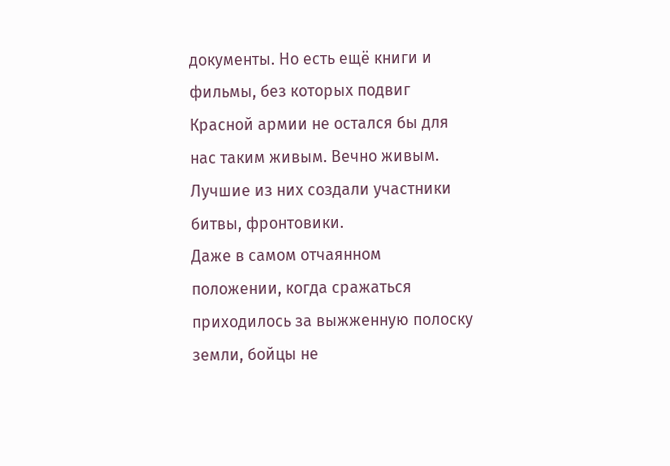документы. Но есть ещё книги и фильмы, без которых подвиг Красной армии не остался бы для нас таким живым. Вечно живым. Лучшие из них создали участники битвы, фронтовики.
Даже в самом отчаянном положении, когда сражаться приходилось за выжженную полоску земли, бойцы не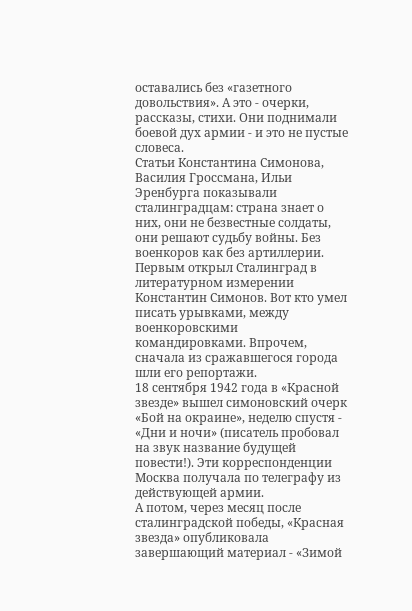оставались без «газетного довольствия». А это - очерки, рассказы, стихи. Они поднимали боевой дух армии - и это не пустые словеса.
Статьи Константина Симонова, Василия Гроссмана, Ильи Эренбурга показывали сталинградцам: страна знает о них, они не безвестные солдаты, они решают судьбу войны. Без военкоров как без артиллерии.
Первым открыл Сталинград в литературном измерении Константин Симонов. Вот кто умел писать урывками, между военкоровскими командировками. Впрочем, сначала из сражавшегося города шли его репортажи.
18 сентября 1942 года в «Красной звезде» вышел симоновский очерк «Бой на окраине», неделю спустя - «Дни и ночи» (писатель пробовал на звук название будущей повести!). Эти корреспонденции Москва получала по телеграфу из действующей армии.
А потом, через месяц после сталинградской победы, «Красная звезда» опубликовала завершающий материал - «Зимой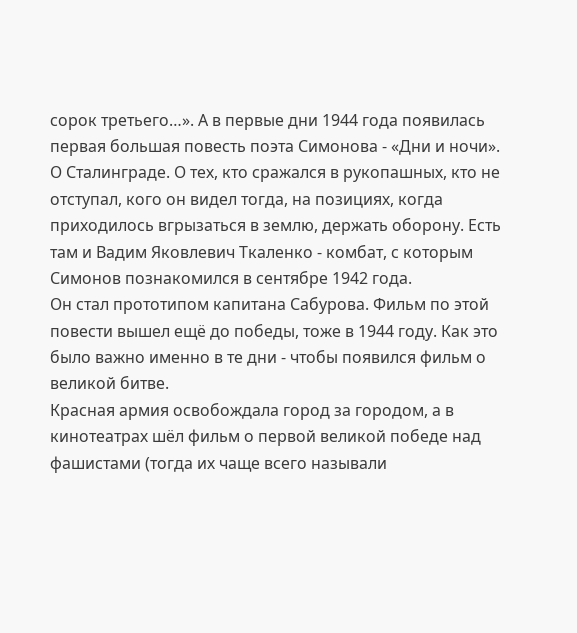сорок третьего…». А в первые дни 1944 года появилась первая большая повесть поэта Симонова - «Дни и ночи».
О Сталинграде. О тех, кто сражался в рукопашных, кто не отступал, кого он видел тогда, на позициях, когда приходилось вгрызаться в землю, держать оборону. Есть там и Вадим Яковлевич Ткаленко - комбат, с которым Симонов познакомился в сентябре 1942 года.
Он стал прототипом капитана Сабурова. Фильм по этой повести вышел ещё до победы, тоже в 1944 году. Как это было важно именно в те дни - чтобы появился фильм о великой битве.
Красная армия освобождала город за городом, а в кинотеатрах шёл фильм о первой великой победе над фашистами (тогда их чаще всего называли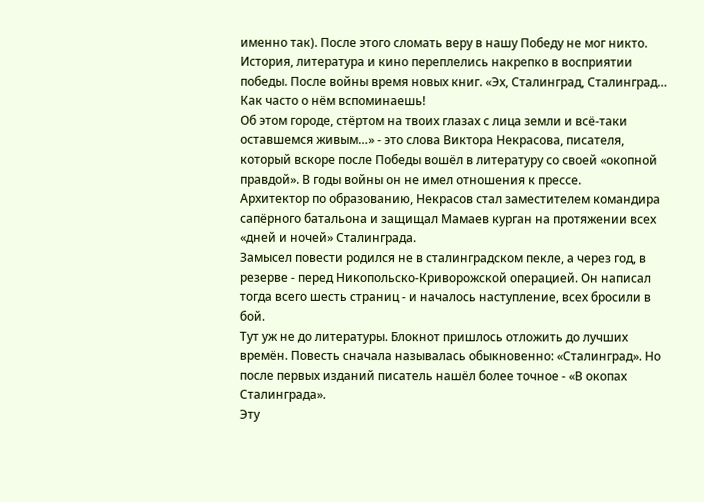именно так). После этого сломать веру в нашу Победу не мог никто.
История, литература и кино переплелись накрепко в восприятии победы. После войны время новых книг. «Эх, Сталинград, Сталинград… Как часто о нём вспоминаешь!
Об этом городе, стёртом на твоих глазах с лица земли и всё-таки оставшемся живым…» - это слова Виктора Некрасова, писателя, который вскоре после Победы вошёл в литературу со своей «окопной правдой». В годы войны он не имел отношения к прессе.
Архитектор по образованию, Некрасов стал заместителем командира сапёрного батальона и защищал Мамаев курган на протяжении всех «дней и ночей» Сталинграда.
Замысел повести родился не в сталинградском пекле, а через год, в резерве - перед Никопольско-Криворожской операцией. Он написал тогда всего шесть страниц - и началось наступление, всех бросили в бой.
Тут уж не до литературы. Блокнот пришлось отложить до лучших времён. Повесть сначала называлась обыкновенно: «Сталинград». Но после первых изданий писатель нашёл более точное - «В окопах Сталинграда».
Эту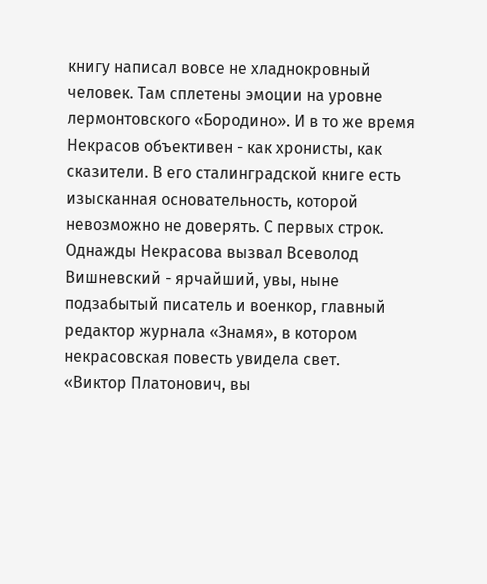книгу написал вовсе не хладнокровный человек. Там сплетены эмоции на уровне лермонтовского «Бородино». И в то же время Некрасов объективен - как хронисты, как сказители. В его сталинградской книге есть изысканная основательность, которой невозможно не доверять. С первых строк.
Однажды Некрасова вызвал Всеволод Вишневский - ярчайший, увы, ныне подзабытый писатель и военкор, главный редактор журнала «Знамя», в котором некрасовская повесть увидела свет.
«Виктор Платонович, вы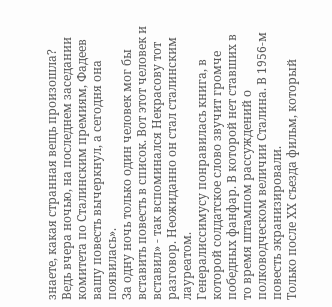знаете, какая странная вещь произошла? Ведь вчера ночью, на последнем заседании комитета по Сталинским премиям, Фадеев вашу повесть вычеркнул, а сегодня она появилась».
За одну ночь только один человек мог бы вставить повесть в список. Вот этот человек и вставил» - так вспоминался Некрасову тот разговор. Неожиданно он стал сталинским лауреатом.
Генералиссимусу понравилась книга, в которой солдатское слово звучит громче победных фанфар. В которой нет ставших в то время штампом рассуждений о полководческом величии Сталина. В 1956-м повесть экранизировали.
Только после ХХ съезда фильм, который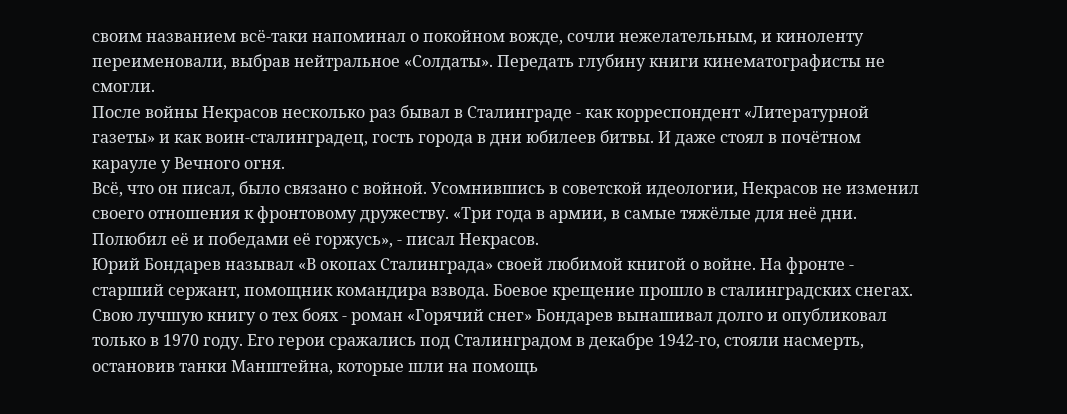своим названием всё-таки напоминал о покойном вожде, сочли нежелательным, и киноленту переименовали, выбрав нейтральное «Солдаты». Передать глубину книги кинематографисты не смогли.
После войны Некрасов несколько раз бывал в Сталинграде - как корреспондент «Литературной газеты» и как воин-сталинградец, гость города в дни юбилеев битвы. И даже стоял в почётном карауле у Вечного огня.
Всё, что он писал, было связано с войной. Усомнившись в советской идеологии, Некрасов не изменил своего отношения к фронтовому дружеству. «Три года в армии, в самые тяжёлые для неё дни. Полюбил её и победами её горжусь», - писал Некрасов.
Юрий Бондарев называл «В окопах Сталинграда» своей любимой книгой о войне. На фронте - старший сержант, помощник командира взвода. Боевое крещение прошло в сталинградских снегах.
Свою лучшую книгу о тех боях - роман «Горячий снег» Бондарев вынашивал долго и опубликовал только в 1970 году. Его герои сражались под Сталинградом в декабре 1942-го, стояли насмерть, остановив танки Манштейна, которые шли на помощь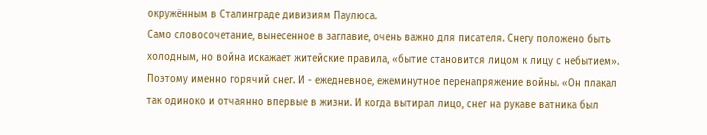окружённым в Сталинграде дивизиям Паулюса.
Само словосочетание, вынесенное в заглавие, очень важно для писателя. Снегу положено быть холодным, но война искажает житейские правила, «бытие становится лицом к лицу с небытием».
Поэтому именно горячий снег. И - ежедневное, ежеминутное перенапряжение войны. «Он плакал так одиноко и отчаянно впервые в жизни. И когда вытирал лицо, снег на рукаве ватника был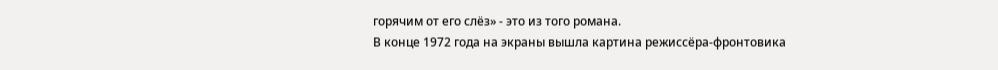горячим от его слёз» - это из того романа.
В конце 1972 года на экраны вышла картина режиссёра-фронтовика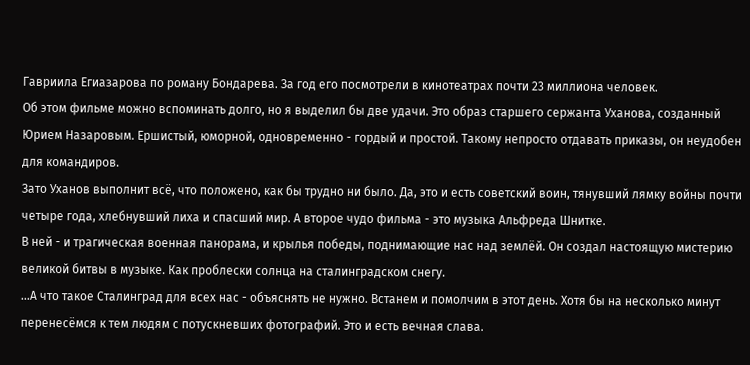Гавриила Егиазарова по роману Бондарева. За год его посмотрели в кинотеатрах почти 23 миллиона человек.
Об этом фильме можно вспоминать долго, но я выделил бы две удачи. Это образ старшего сержанта Уханова, созданный Юрием Назаровым. Ершистый, юморной, одновременно - гордый и простой. Такому непросто отдавать приказы, он неудобен для командиров.
Зато Уханов выполнит всё, что положено, как бы трудно ни было. Да, это и есть советский воин, тянувший лямку войны почти четыре года, хлебнувший лиха и спасший мир. А второе чудо фильма - это музыка Альфреда Шнитке.
В ней - и трагическая военная панорама, и крылья победы, поднимающие нас над землёй. Он создал настоящую мистерию великой битвы в музыке. Как проблески солнца на сталинградском снегу.
…А что такое Сталинград для всех нас - объяснять не нужно. Встанем и помолчим в этот день. Хотя бы на несколько минут перенесёмся к тем людям с потускневших фотографий. Это и есть вечная слава.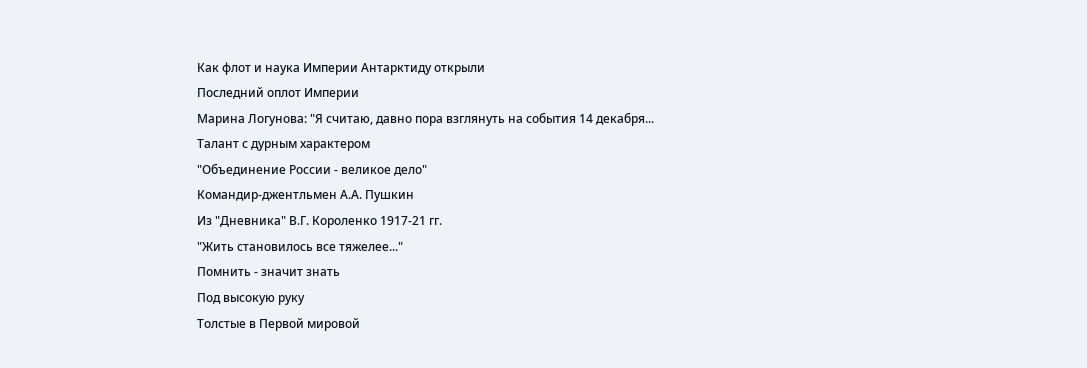Как флот и наука Империи Антарктиду открыли
Последний оплот Империи
Марина Логунова: "Я считаю, давно пора взглянуть на события 14 декабря...
Талант с дурным характером
"Объединение России - великое дело"
Командир-джентльмен А.А. Пушкин
Из "Дневника" В.Г. Короленко 1917-21 гг.
"Жить становилось все тяжелее..."
Помнить - значит знать
Под высокую руку
Толстые в Первой мировой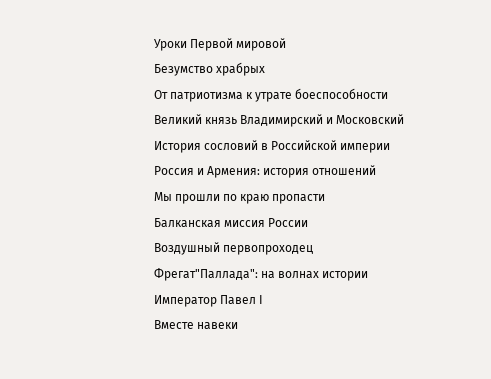Уроки Первой мировой
Безумство храбрых
От патриотизма к утрате боеспособности
Великий князь Владимирский и Московский
История сословий в Российской империи
Россия и Армения: история отношений
Мы прошли по краю пропасти
Балканская миссия России
Воздушный первопроходец
Фрегат"Паллада": на волнах истории
Император Павел I
Вместе навеки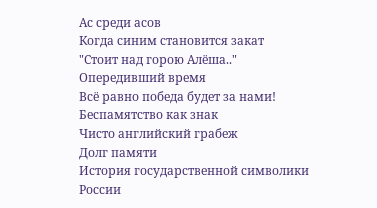Ас среди асов
Когда синим становится закат
"Стоит над горою Алёша.."
Опередивший время
Всё равно победа будет за нами!
Беспамятство как знак
Чисто английский грабеж
Долг памяти
История государственной символики России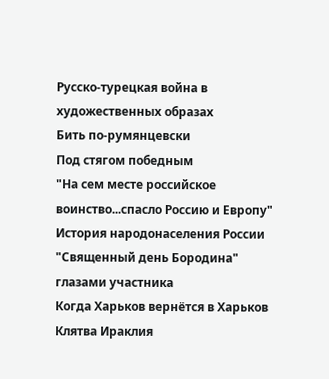Русско-турецкая война в художественных образах
Бить по-румянцевски
Под стягом победным
"На сем месте российское воинство...спасло Россию и Европу"
История народонаселения России
"Священный день Бородина" глазами участника
Когда Харьков вернётся в Харьков
Клятва Ираклия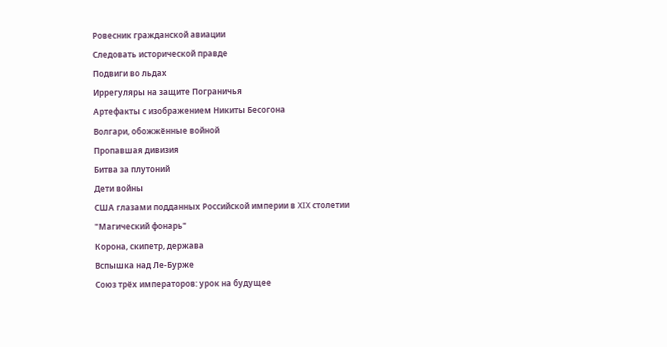Ровесник гражданской авиации
Следовать исторической правде
Подвиги во льдах
Иррегуляры на защите Пограничья
Артефакты с изображением Никиты Бесогона
Волгари, обожжённые войной
Пропавшая дивизия
Битва за плутоний
Дети войны
США глазами подданных Российской империи в XIX столетии
"Магический фонарь"
Корона, скипетр, держава
Вспышка над Ле-Бурже
Союз трёх императоров: урок на будущее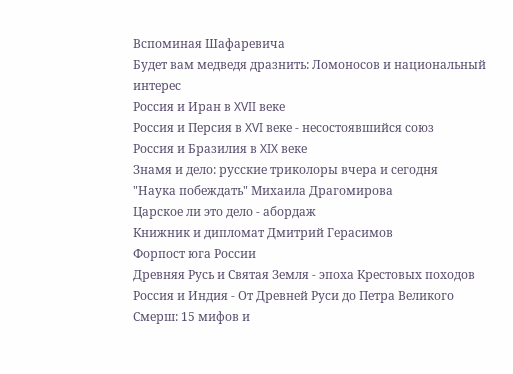Вспоминая Шафаревича
Будет вам медведя дразнить: Ломоносов и национальный интерес
Россия и Иран в XVII веке
Россия и Персия в XVI веке - несостоявшийся союз
Россия и Бразилия в XIX веке
Знамя и дело: русские триколоры вчера и сегодня
"Наука побеждать" Михаила Драгомирова
Царское ли это дело - абордаж
Книжник и дипломат Дмитрий Герасимов
Форпост юга России
Древняя Русь и Святая Земля - эпоха Крестовых походов
Россия и Индия - От Древней Руси до Петра Великого
Смерш: 15 мифов и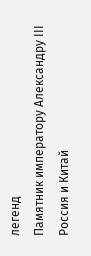легенд
Памятник императору Александру III
Россия и Китай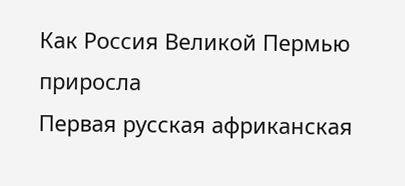Как Россия Великой Пермью приросла
Первая русская африканская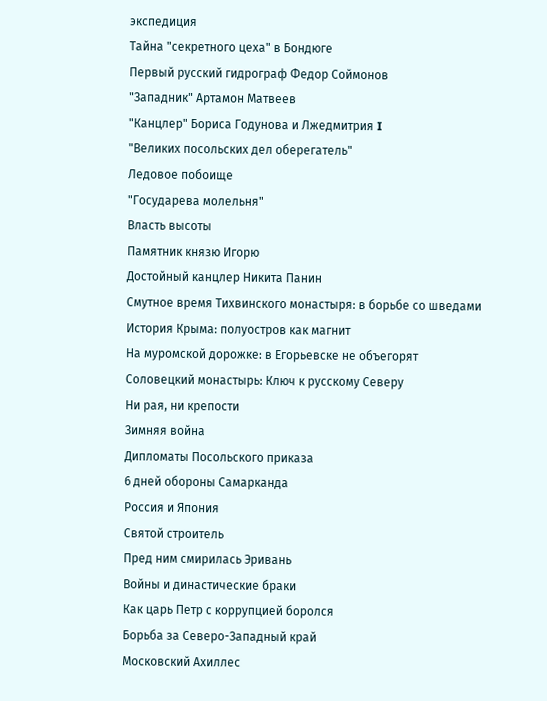экспедиция
Тайна "секретного цеха" в Бондюге
Первый русский гидрограф Федор Соймонов
"Западник" Артамон Матвеев
"Канцлер" Бориса Годунова и Лжедмитрия I
"Великих посольских дел оберегатель"
Ледовое побоище
"Государева молельня"
Власть высоты
Памятник князю Игорю
Достойный канцлер Никита Панин
Смутное время Тихвинского монастыря: в борьбе со шведами
История Крыма: полуостров как магнит
На муромской дорожке: в Егорьевске не объегорят
Соловецкий монастырь: Ключ к русскому Северу
Ни рая, ни крепости
Зимняя война
Дипломаты Посольского приказа
6 дней обороны Самарканда
Россия и Япония
Святой строитель
Пред ним смирилась Эривань
Войны и династические браки
Как царь Петр с коррупцией боролся
Борьба за Северо-Западный край
Московский Ахиллес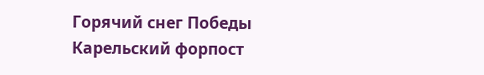Горячий снег Победы
Карельский форпост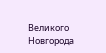Великого Новгорода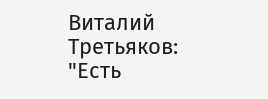Виталий Третьяков: "Есть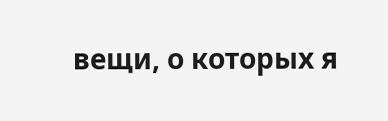вещи, о которых я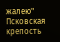жалею"
Псковская крепость